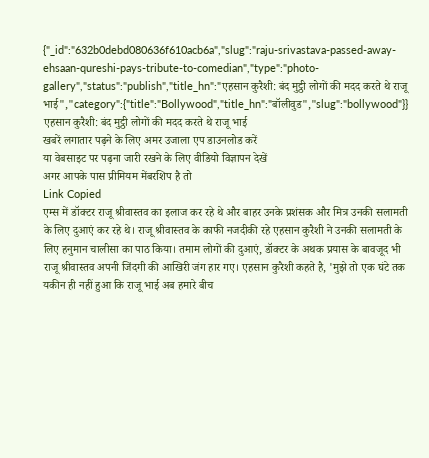{"_id":"632b0debd080636f610acb6a","slug":"raju-srivastava-passed-away-ehsaan-qureshi-pays-tribute-to-comedian","type":"photo-gallery","status":"publish","title_hn":"एहसान कुरैशी: बंद मुट्ठी लोगों की मदद करते थे राजू भाई","category":{"title":"Bollywood","title_hn":"बॉलीवुड","slug":"bollywood"}}
एहसान कुरैशी: बंद मुट्ठी लोगों की मदद करते थे राजू भाई
खबरें लगातार पढ़ने के लिए अमर उजाला एप डाउनलोड करें
या वेबसाइट पर पढ़ना जारी रखने के लिए वीडियो विज्ञापन देखें
अगर आपके पास प्रीमियम मेंबरशिप है तो
Link Copied
एम्स में डॉक्टर राजू श्रीवास्तव का इलाज कर रहे थे और बाहर उनके प्रशंसक और मित्र उनकी सलामती के लिए दुआएं कर रहे थे। राजू श्रीवास्तव के काफी नजदीकी रहे एहसान कुरैशी ने उनकी सलामती के लिए हनुमान चालीसा का पाठ किया। तमाम लोगों की दुआएं, डॉक्टर के अथक प्रयास के बावजूद भी राजू श्रीवास्तव अपनी जिंदगी की आखिरी जंग हार गए। एहसान कुरैशी कहते है, 'मुझे तो एक घंटे तक यकीन ही नहीं हुआ कि राजू भाई अब हमारे बीच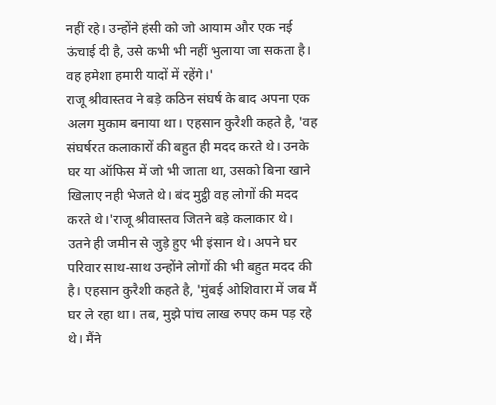नहीं रहे। उन्होंने हंसी को जो आयाम और एक नई ऊंचाई दी है, उसे कभी भी नहीं भुलाया जा सकता है। वह हमेशा हमारी यादों में रहेंगे।'
राजू श्रीवास्तव ने बड़े कठिन संघर्ष के बाद अपना एक अलग मुकाम बनाया था। एहसान कुरैशी कहते है, 'वह संघर्षरत कलाकारों की बहुत ही मदद करते थे। उनके घर या ऑफिस में जो भी जाता था, उसको बिना खाने खिलाए नही भेजते थे। बंद मुट्ठी वह लोगों की मदद करते थे।'राजू श्रीवास्तव जितने बड़े कलाकार थे। उतने ही जमीन से जुड़े हुए भी इंसान थे। अपने घर परिवार साथ-साथ उन्होंने लोगों की भी बहुत मदद की है। एहसान कुरैशी कहते है, 'मुंबई ओशिवारा में जब मैं घर ले रहा था। तब, मुझे पांच लाख रुपए कम पड़ रहे थे। मैंने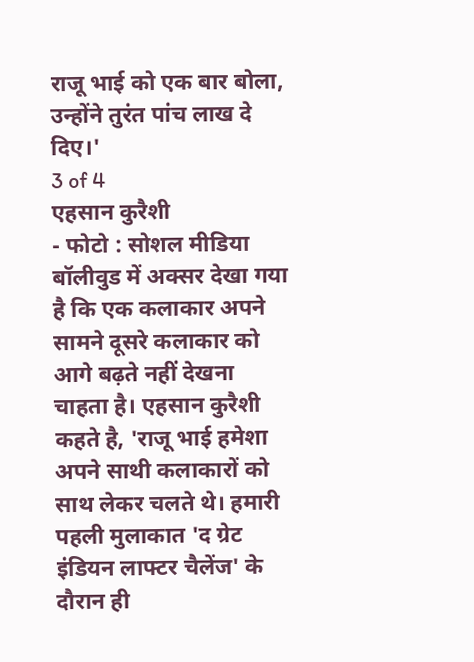राजू भाई को एक बार बोला, उन्होंने तुरंत पांच लाख दे दिए।'
3 of 4
एहसान कुरैशी
- फोटो : सोशल मीडिया
बॉलीवुड में अक्सर देखा गया है कि एक कलाकार अपने सामने दूसरे कलाकार को आगे बढ़ते नहीं देखना चाहता है। एहसान कुरैशी कहते है, 'राजू भाई हमेशा अपने साथी कलाकारों को साथ लेकर चलते थे। हमारी पहली मुलाकात 'द ग्रेट इंडियन लाफ्टर चैलेंज' के दौरान ही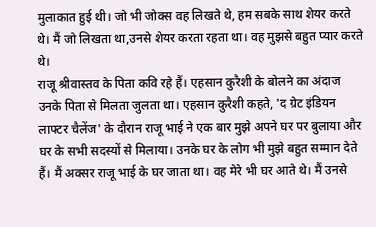मुलाकात हुई थी। जो भी जोक्स वह लिखते थे, हम सबके साथ शेयर करते थे। मैं जो लिखता था,उनसे शेयर करता रहता था। वह मुझसे बहुत प्यार करते थे।
राजू श्रीवास्तव के पिता कवि रहे हैं। एहसान कुरैशी के बोलने का अंदाज उनके पिता से मिलता जुलता था। एहसान कुरैशी कहते, 'द ग्रेट इंडियन लाफ्टर चैलेंज' के दौरान राजू भाई ने एक बार मुझे अपने घर पर बुलाया और घर के सभी सदस्यों से मिलाया। उनके घर के लोग भी मुझे बहुत सम्मान देते हैं। मैं अक्सर राजू भाई के घर जाता था। वह मेरे भी घर आते थे। मैं उनसे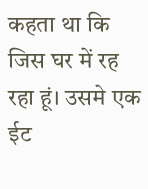कहता था कि जिस घर में रह रहा हूं। उसमे एक ईट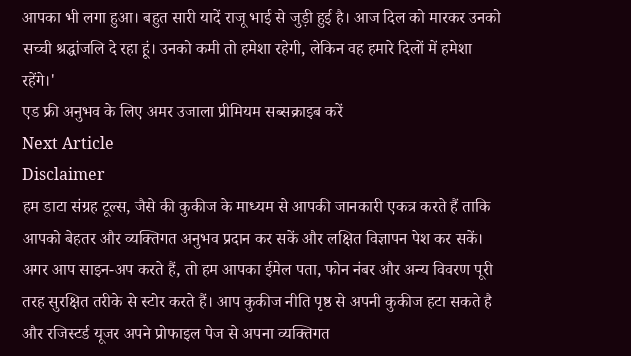आपका भी लगा हुआ। बहुत सारी यादें राजू भाई से जुड़ी हुई है। आज दिल को मारकर उनको सच्ची श्रद्धांजलि दे रहा हूं। उनको कमी तो हमेशा रहेगी, लेकिन वह हमारे दिलों में हमेशा रहेंगे।'
एड फ्री अनुभव के लिए अमर उजाला प्रीमियम सब्सक्राइब करें
Next Article
Disclaimer
हम डाटा संग्रह टूल्स, जैसे की कुकीज के माध्यम से आपकी जानकारी एकत्र करते हैं ताकि आपको बेहतर और व्यक्तिगत अनुभव प्रदान कर सकें और लक्षित विज्ञापन पेश कर सकें। अगर आप साइन-अप करते हैं, तो हम आपका ईमेल पता, फोन नंबर और अन्य विवरण पूरी तरह सुरक्षित तरीके से स्टोर करते हैं। आप कुकीज नीति पृष्ठ से अपनी कुकीज हटा सकते है और रजिस्टर्ड यूजर अपने प्रोफाइल पेज से अपना व्यक्तिगत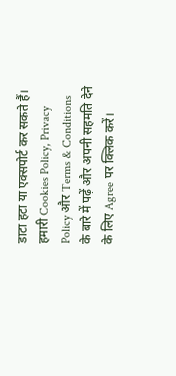डाटा हटा या एक्सपोर्ट कर सकते हैं। हमारी Cookies Policy, Privacy Policy और Terms & Conditions के बारे में पढ़ें और अपनी सहमति देने के लिए Agree पर क्लिक करें।